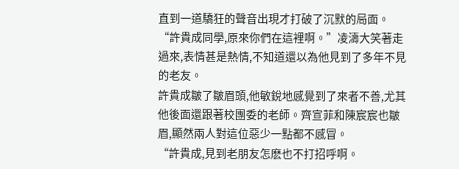直到一道驕狂的聲音出現才打破了沉默的局面。
“許貴成同學,原來你們在這裡啊。”凌濤大笑著走過來,表情甚是熱情,不知道還以為他見到了多年不見的老友。
許貴成皺了皺眉頭,他敏銳地感覺到了來者不善,尤其他後面還跟著校團委的老師。齊宣菲和陳宸宸也皺眉,顯然兩人對這位惡少一點都不感冒。
“許貴成,見到老朋友怎麽也不打招呼啊。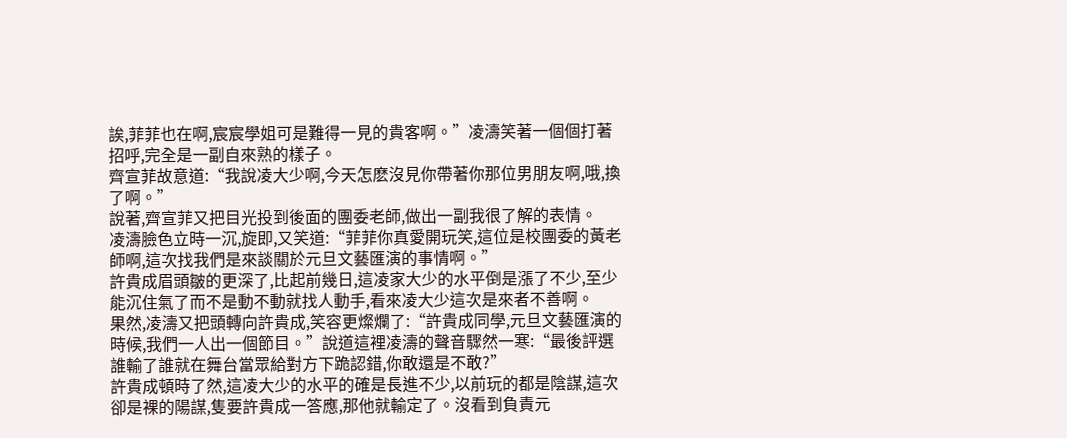誒,菲菲也在啊,宸宸學姐可是難得一見的貴客啊。”凌濤笑著一個個打著招呼,完全是一副自來熟的樣子。
齊宣菲故意道:“我說凌大少啊,今天怎麽沒見你帶著你那位男朋友啊,哦,換了啊。”
說著,齊宣菲又把目光投到後面的團委老師,做出一副我很了解的表情。
凌濤臉色立時一沉,旋即,又笑道:“菲菲你真愛開玩笑,這位是校團委的黃老師啊,這次找我們是來談關於元旦文藝匯演的事情啊。”
許貴成眉頭皺的更深了,比起前幾日,這凌家大少的水平倒是漲了不少,至少能沉住氣了而不是動不動就找人動手,看來凌大少這次是來者不善啊。
果然,凌濤又把頭轉向許貴成,笑容更燦爛了:“許貴成同學,元旦文藝匯演的時候,我們一人出一個節目。”說道這裡凌濤的聲音驟然一寒:“最後評選誰輸了誰就在舞台當眾給對方下跪認錯,你敢還是不敢?”
許貴成頓時了然,這凌大少的水平的確是長進不少,以前玩的都是陰謀,這次卻是裸的陽謀,隻要許貴成一答應,那他就輸定了。沒看到負責元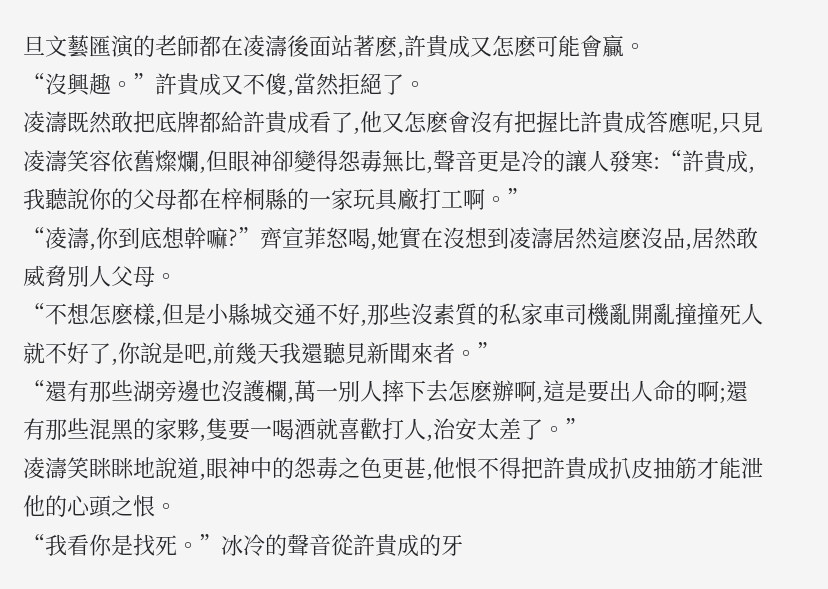旦文藝匯演的老師都在凌濤後面站著麽,許貴成又怎麽可能會贏。
“沒興趣。”許貴成又不傻,當然拒絕了。
凌濤既然敢把底牌都給許貴成看了,他又怎麽會沒有把握比許貴成答應呢,只見凌濤笑容依舊燦爛,但眼神卻變得怨毒無比,聲音更是冷的讓人發寒:“許貴成,我聽說你的父母都在梓桐縣的一家玩具廠打工啊。”
“凌濤,你到底想幹嘛?”齊宣菲怒喝,她實在沒想到凌濤居然這麽沒品,居然敢威脅別人父母。
“不想怎麽樣,但是小縣城交通不好,那些沒素質的私家車司機亂開亂撞撞死人就不好了,你說是吧,前幾天我還聽見新聞來者。”
“還有那些湖旁邊也沒護欄,萬一別人摔下去怎麽辦啊,這是要出人命的啊;還有那些混黑的家夥,隻要一喝酒就喜歡打人,治安太差了。”
凌濤笑眯眯地說道,眼神中的怨毒之色更甚,他恨不得把許貴成扒皮抽筋才能泄他的心頭之恨。
“我看你是找死。”冰冷的聲音從許貴成的牙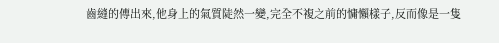齒縫的傳出來,他身上的氣質陡然一變,完全不複之前的慵懶樣子,反而像是一隻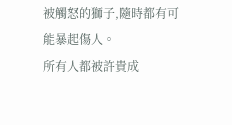被觸怒的獅子,隨時都有可能暴起傷人。
所有人都被許貴成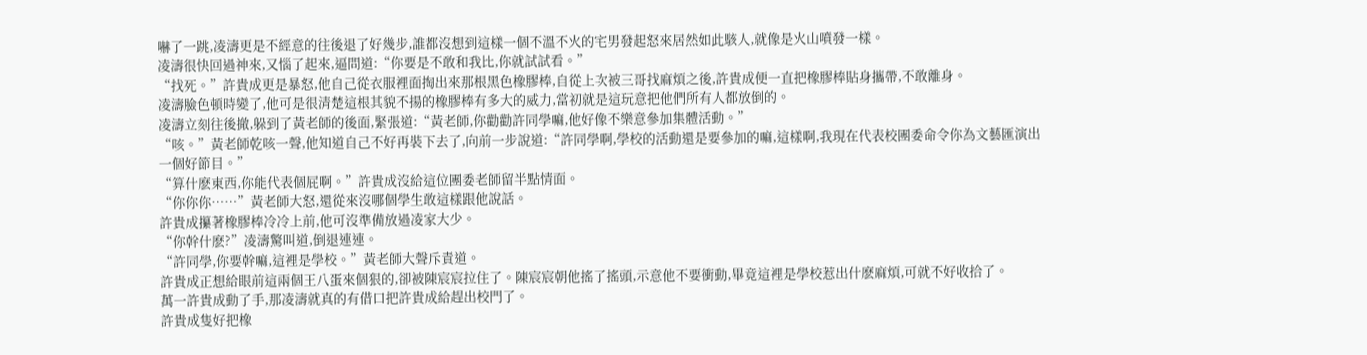嚇了一跳,凌濤更是不經意的往後退了好幾步,誰都沒想到這樣一個不溫不火的宅男發起怒來居然如此駭人,就像是火山噴發一樣。
凌濤很快回過神來,又惱了起來,逼問道:“你要是不敢和我比,你就試試看。”
“找死。”許貴成更是暴怒,他自己從衣服裡面掏出來那根黑色橡膠棒,自從上次被三哥找麻煩之後,許貴成便一直把橡膠棒貼身攜帶,不敢離身。
凌濤臉色頓時變了,他可是很清楚這根其貌不揚的橡膠棒有多大的威力,當初就是這玩意把他們所有人都放倒的。
凌濤立刻往後撤,躲到了黃老師的後面,緊張道:“黃老師,你勸勸許同學嘛,他好像不樂意參加集體活動。”
“咳。”黃老師乾咳一聲,他知道自己不好再裝下去了,向前一步說道:“許同學啊,學校的活動還是要參加的嘛,這樣啊,我現在代表校團委命令你為文藝匯演出一個好節目。”
“算什麽東西,你能代表個屁啊。”許貴成沒給這位團委老師留半點情面。
“你你你……”黃老師大怒,還從來沒哪個學生敢這樣跟他說話。
許貴成攥著橡膠棒冷冷上前,他可沒準備放過凌家大少。
“你幹什麽?”凌濤驚叫道,倒退連連。
“許同學,你要幹嘛,這裡是學校。”黃老師大聲斥責道。
許貴成正想給眼前這兩個王八蛋來個狠的,卻被陳宸宸拉住了。陳宸宸朝他搖了搖頭,示意他不要衝動,畢竟這裡是學校惹出什麽麻煩,可就不好收拾了。
萬一許貴成動了手,那凌濤就真的有借口把許貴成給趕出校門了。
許貴成隻好把橡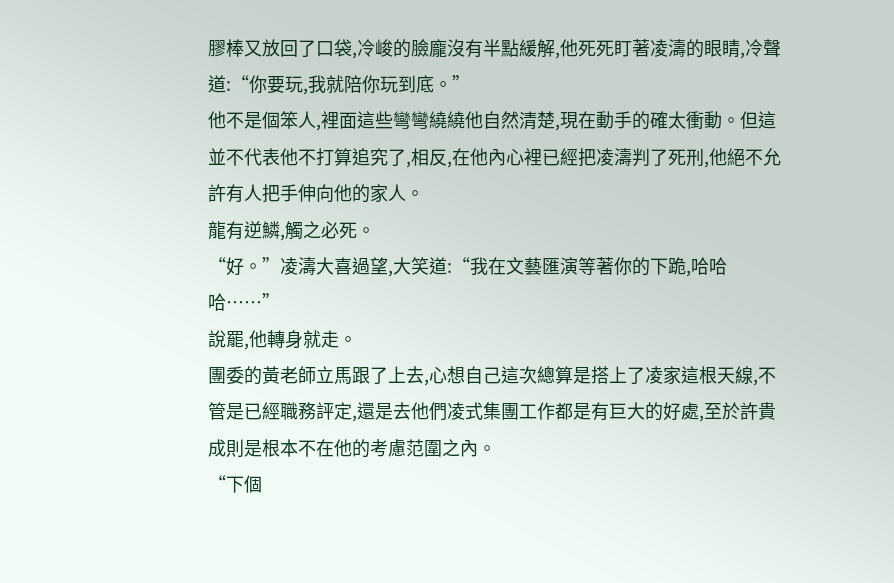膠棒又放回了口袋,冷峻的臉龐沒有半點緩解,他死死盯著凌濤的眼睛,冷聲道:“你要玩,我就陪你玩到底。”
他不是個笨人,裡面這些彎彎繞繞他自然清楚,現在動手的確太衝動。但這並不代表他不打算追究了,相反,在他內心裡已經把凌濤判了死刑,他絕不允許有人把手伸向他的家人。
龍有逆鱗,觸之必死。
“好。”凌濤大喜過望,大笑道:“我在文藝匯演等著你的下跪,哈哈哈……”
說罷,他轉身就走。
團委的黃老師立馬跟了上去,心想自己這次總算是搭上了凌家這根天線,不管是已經職務評定,還是去他們凌式集團工作都是有巨大的好處,至於許貴成則是根本不在他的考慮范圍之內。
“下個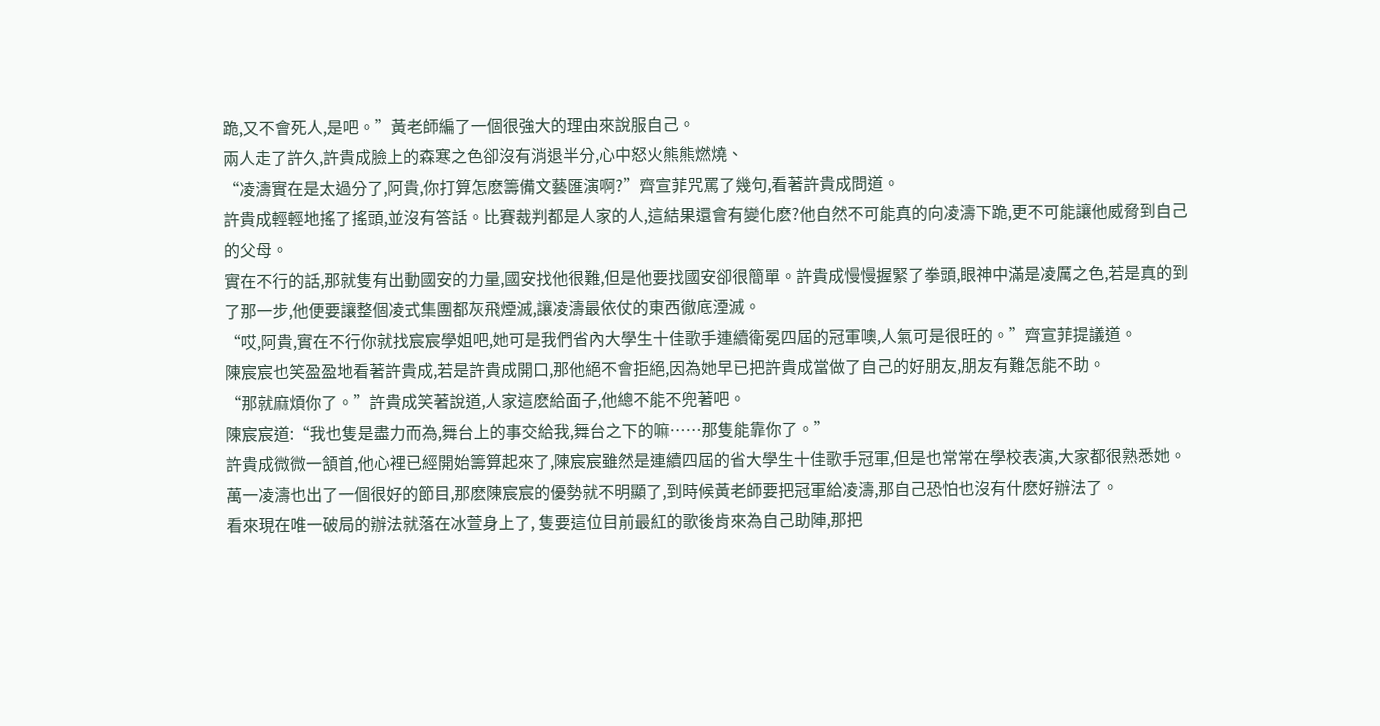跪,又不會死人,是吧。”黃老師編了一個很強大的理由來說服自己。
兩人走了許久,許貴成臉上的森寒之色卻沒有消退半分,心中怒火熊熊燃燒、
“凌濤實在是太過分了,阿貴,你打算怎麽籌備文藝匯演啊?”齊宣菲咒罵了幾句,看著許貴成問道。
許貴成輕輕地搖了搖頭,並沒有答話。比賽裁判都是人家的人,這結果還會有變化麽?他自然不可能真的向凌濤下跪,更不可能讓他威脅到自己的父母。
實在不行的話,那就隻有出動國安的力量,國安找他很難,但是他要找國安卻很簡單。許貴成慢慢握緊了拳頭,眼神中滿是凌厲之色,若是真的到了那一步,他便要讓整個凌式集團都灰飛煙滅,讓凌濤最依仗的東西徹底湮滅。
“哎,阿貴,實在不行你就找宸宸學姐吧,她可是我們省內大學生十佳歌手連續衛冕四屆的冠軍噢,人氣可是很旺的。”齊宣菲提議道。
陳宸宸也笑盈盈地看著許貴成,若是許貴成開口,那他絕不會拒絕,因為她早已把許貴成當做了自己的好朋友,朋友有難怎能不助。
“那就麻煩你了。”許貴成笑著說道,人家這麽給面子,他總不能不兜著吧。
陳宸宸道:“我也隻是盡力而為,舞台上的事交給我,舞台之下的嘛……那隻能靠你了。”
許貴成微微一頷首,他心裡已經開始籌算起來了,陳宸宸雖然是連續四屆的省大學生十佳歌手冠軍,但是也常常在學校表演,大家都很熟悉她。
萬一凌濤也出了一個很好的節目,那麽陳宸宸的優勢就不明顯了,到時候黃老師要把冠軍給凌濤,那自己恐怕也沒有什麽好辦法了。
看來現在唯一破局的辦法就落在冰萱身上了, 隻要這位目前最紅的歌後肯來為自己助陣,那把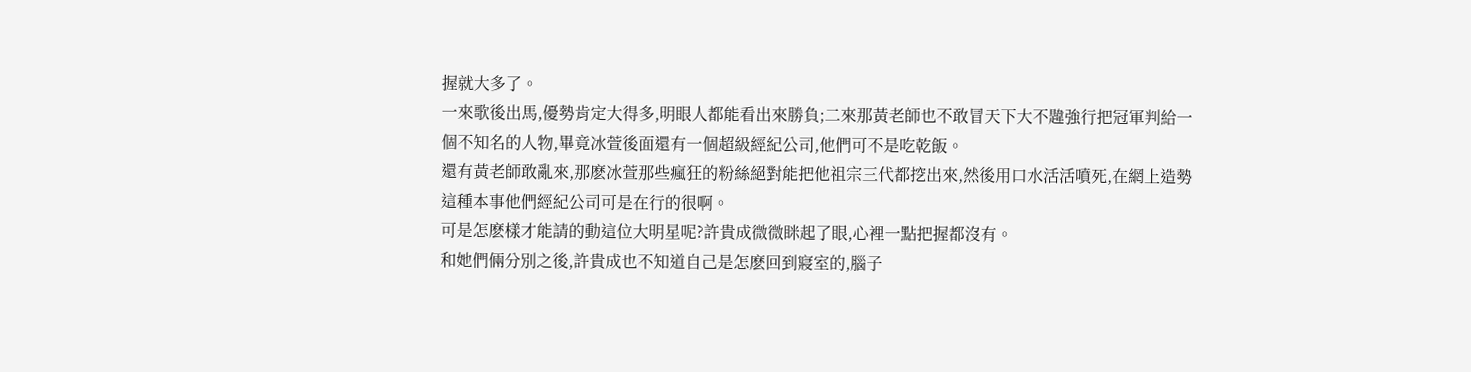握就大多了。
一來歌後出馬,優勢肯定大得多,明眼人都能看出來勝負;二來那黃老師也不敢冒天下大不韙強行把冠軍判給一個不知名的人物,畢竟冰萱後面還有一個超級經紀公司,他們可不是吃乾飯。
還有黃老師敢亂來,那麽冰萱那些瘋狂的粉絲絕對能把他祖宗三代都挖出來,然後用口水活活噴死,在網上造勢這種本事他們經紀公司可是在行的很啊。
可是怎麽樣才能請的動這位大明星呢?許貴成微微眯起了眼,心裡一點把握都沒有。
和她們倆分別之後,許貴成也不知道自己是怎麽回到寢室的,腦子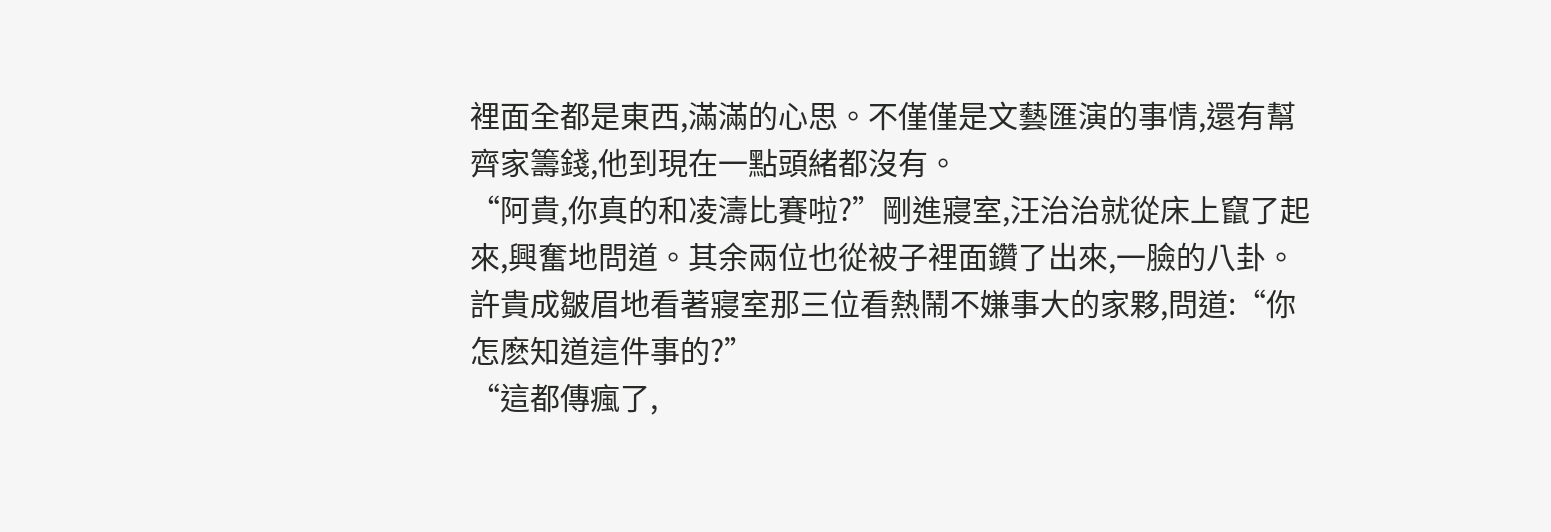裡面全都是東西,滿滿的心思。不僅僅是文藝匯演的事情,還有幫齊家籌錢,他到現在一點頭緒都沒有。
“阿貴,你真的和凌濤比賽啦?”剛進寢室,汪治治就從床上竄了起來,興奮地問道。其余兩位也從被子裡面鑽了出來,一臉的八卦。
許貴成皺眉地看著寢室那三位看熱鬧不嫌事大的家夥,問道:“你怎麽知道這件事的?”
“這都傳瘋了,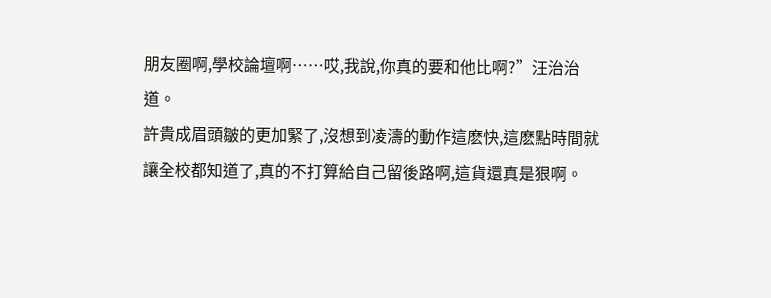朋友圈啊,學校論壇啊……哎,我說,你真的要和他比啊?”汪治治道。
許貴成眉頭皺的更加緊了,沒想到凌濤的動作這麽快,這麽點時間就讓全校都知道了,真的不打算給自己留後路啊,這貨還真是狠啊。